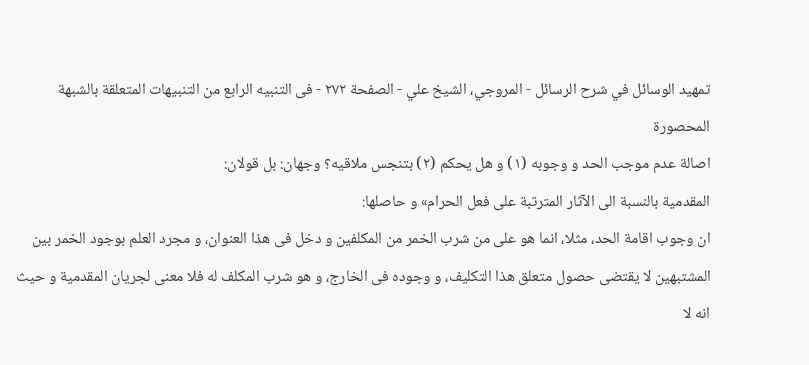تمهيد الوسائل في شرح الرسائل - المروجي، الشيخ علي - الصفحة ٢٧٢ - فى التنبيه الرابع من التنبيهات المتعلقة بالشبهة المحصورة
اصالة عدم موجب الحد و وجوبه (١) و هل يحكم (٢) بتنجس ملاقيه؟ وجهان: بل قولان:
المقدمية بالنسبة الى الآثار المترتبة على فعل الحرام» و حاصلها:
ان وجوب اقامة الحد، مثلا، انما هو على من شرب الخمر من المكلفين و دخل فى هذا العنوان، و مجرد العلم بوجود الخمر بين المشتبهين لا يقتضى حصول متعلق هذا التكليف، و وجوده فى الخارج، و هو شرب المكلف له فلا معنى لجريان المقدمية و حيث انه لا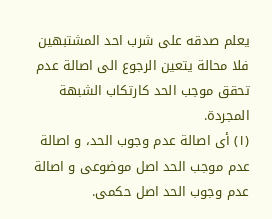يعلم صدقه على شرب احد المشتبهين فلا محالة يتعين الرجوع الى اصالة عدم تحقق موجب الحد كارتكاب الشبهة المجردة.
(١) أى اصالة عدم وجوب الحد، و اصالة عدم موجب الحد اصل موضوعى و اصالة عدم وجوب الحد اصل حكمى.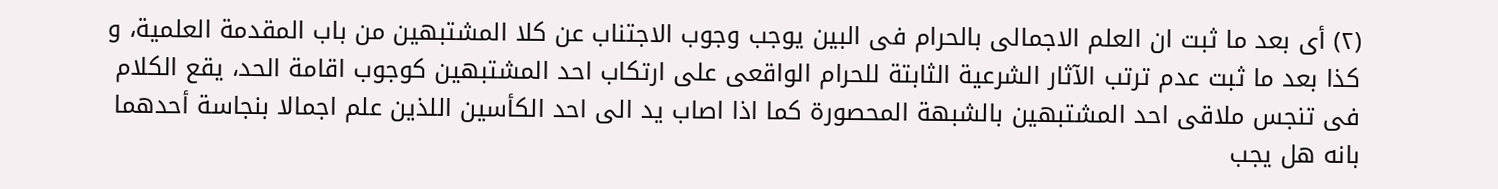(٢) أى بعد ما ثبت ان العلم الاجمالى بالحرام فى البين يوجب وجوب الاجتناب عن كلا المشتبهين من باب المقدمة العلمية، و كذا بعد ما ثبت عدم ترتب الآثار الشرعية الثابتة للحرام الواقعى على ارتكاب احد المشتبهين كوجوب اقامة الحد، يقع الكلام فى تنجس ملاقى احد المشتبهين بالشبهة المحصورة كما اذا اصاب يد الى احد الكأسين اللذين علم اجمالا بنجاسة أحدهما بانه هل يجب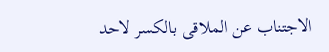الاجتناب عن الملاقى بالكسر لاحد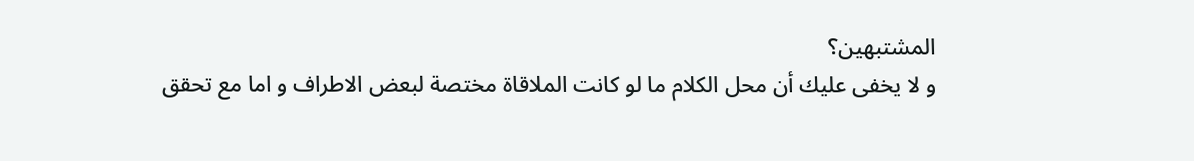المشتبهين؟
و لا يخفى عليك أن محل الكلام ما لو كانت الملاقاة مختصة لبعض الاطراف و اما مع تحقق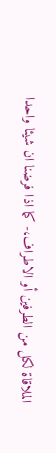الملاقاة لكل من الطرفين أو الاطراف،- كما اذا فرضنا ان شيئا واحدا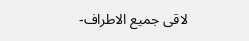لاقى جميع الاطراف-